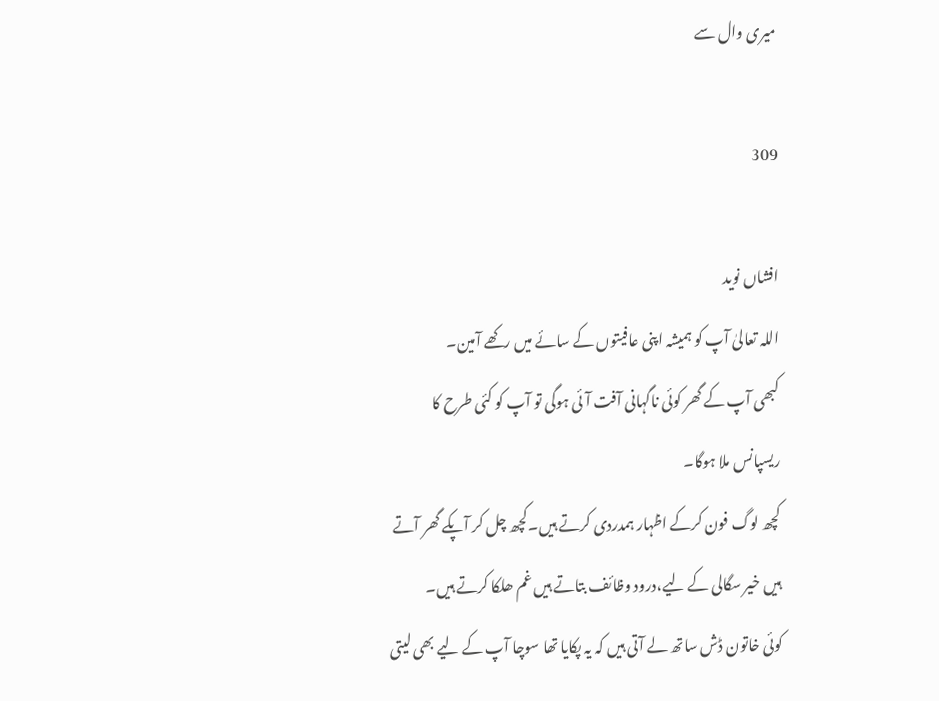میری وال سے

309

افشاں نوید
اللہ تعالیٰ آپ کو ہمیشہ اپنی عافیتوں کے سائے میں رکھے آمین۔
کبھی آپ کے گھر کوئی ناگہانی آفت آئی ہوگی تو آپ کو کئی طرح کا ریسپانس ملا ہوگا۔
کچھ لوگ فون کرکے اظہار ہمدردی کرتے ہیں۔کچھ چل کر آپکے گھر آتے ہیں خیر سگالی کے لیے،درود وظائف بتاتے ہیں غم ھلکا کرتے ہیں۔
کوئی خاتون ڈش ساتھ لے آتی ہیں کہ یہ پکایا تھا سوچا آپ کے لیے بھی لیتی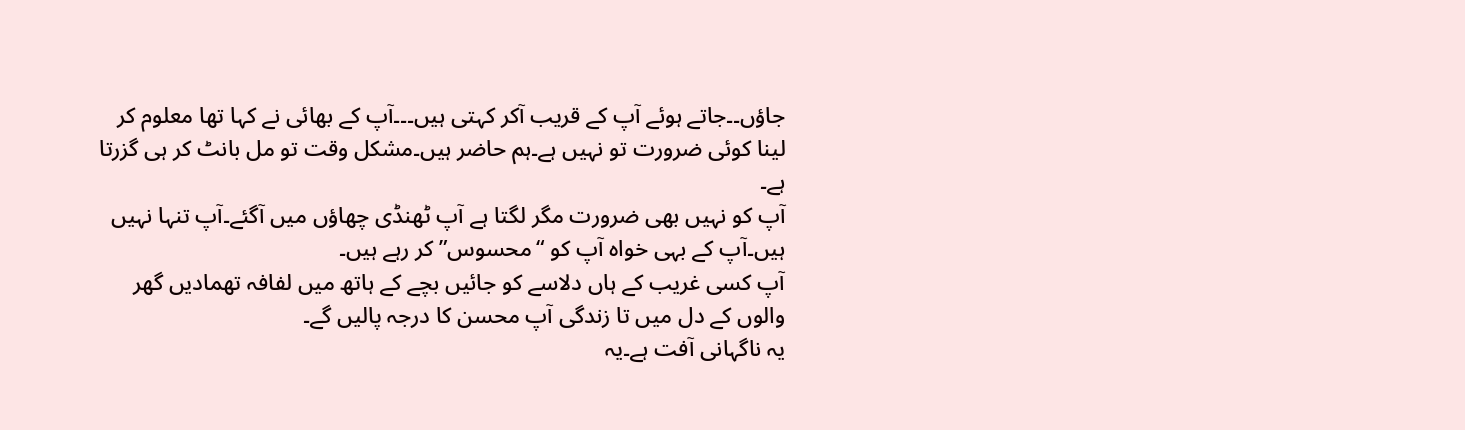جاؤں۔۔جاتے ہوئے آپ کے قریب آکر کہتی ہیں۔۔۔آپ کے بھائی نے کہا تھا معلوم کر لینا کوئی ضرورت تو نہیں ہے۔ہم حاضر ہیں۔مشکل وقت تو مل بانٹ کر ہی گزرتا ہے۔
آپ کو نہیں بھی ضرورت مگر لگتا ہے آپ ٹھنڈی چھاؤں میں آگئے۔آپ تنہا نہیں ہیں۔آپ کے بہی خواہ آپ کو “محسوس” کر رہے ہیں۔
آپ کسی غریب کے ہاں دلاسے کو جائیں بچے کے ہاتھ میں لفافہ تھمادیں گھر والوں کے دل میں تا زندگی آپ محسن کا درجہ پالیں گے۔
یہ ناگہانی آفت ہے۔یہ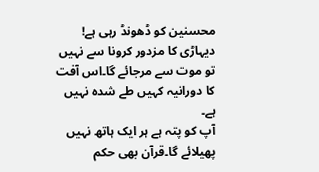محسنین کو ڈھونڈ رہی ہے!
دیہاڑی کا مزدور کرونا سے نہیں تو موت سے مرجائے گا۔اس آفت کا دورانیہ کہیں طے شدہ نہیں ہے۔
آپ کو پتہ ہے ہر ایک ہاتھ نہیں پھیلائے گا۔قرآن بھی حکم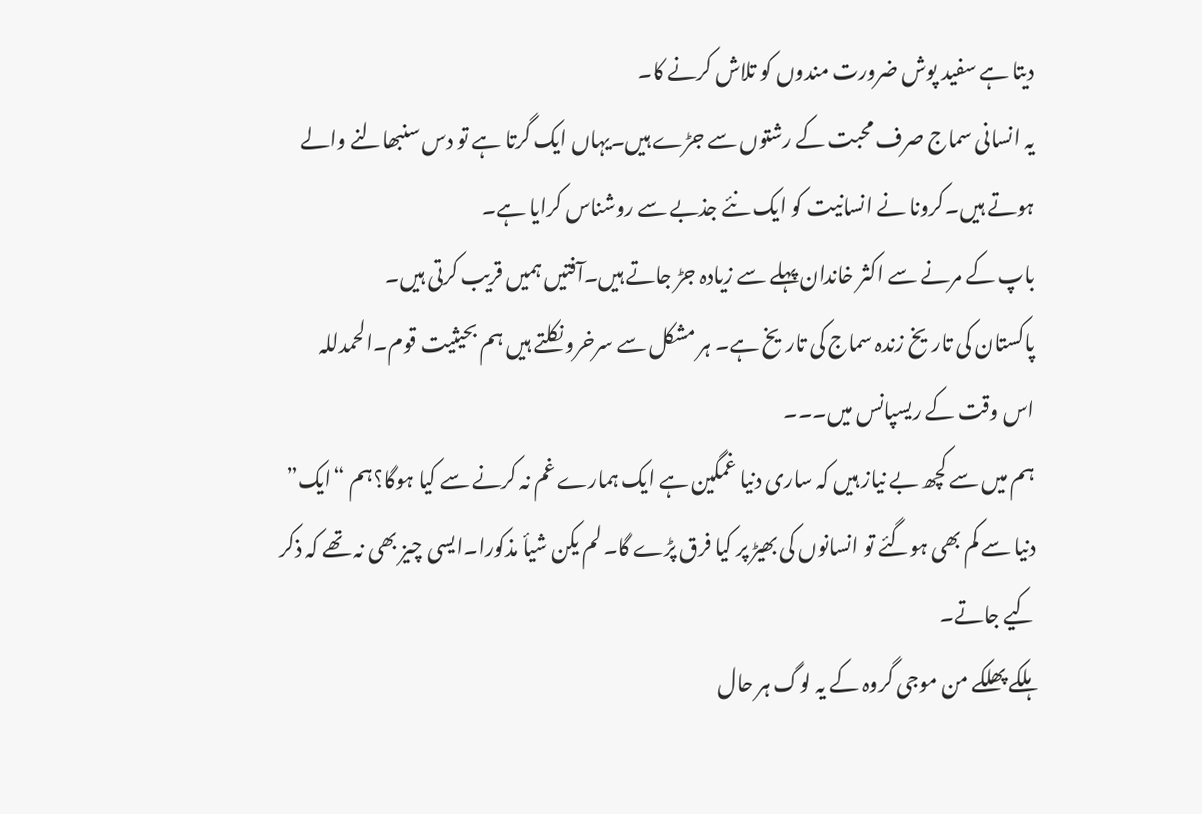دیتا ہے سفید پوش ضرورت مندوں کو تلاش کرنے کا۔
یہ انسانی سماج صرف محبت کے رشتوں سے جڑے ہیں۔یہاں ایک گرتا ہے تو دس سنبھالنے والے ہوتے ہیں۔کرونا نے انسانیت کو ایک نئے جذبے سے روشناس کرایا ہے۔
باپ کے مرنے سے اکثر خاندان پہلے سے زیادہ جڑ جاتے ہیں۔آفتیں ہمیں قریب کرتی ہیں۔
پاکستان کی تاریخ زندہ سماج کی تاریخ ہے۔ ہر مشکل سے سرخرو نکلتے ہیں ہم بحیثیت قوم۔الحمدللہ
اس وقت کے ریسپانس میں۔۔۔
ہم میں سے کچھ بے نیاز ہیں کہ ساری دنیا غمگین ہے ایک ہمارے غم نہ کرنے سے کیا ہوگا؟ہم “ایک” دنیا سے کم بھی ہوگئے تو انسانوں کی بھیڑ پر کیا فرق پڑے گا۔لم یکن شیأ مذکورا۔ایسی چیز بھی نہ تھے کہ ذکر کیے جاتے۔
ہلکے پھلکے من موجی گروہ کے یہ لوگ ہر حال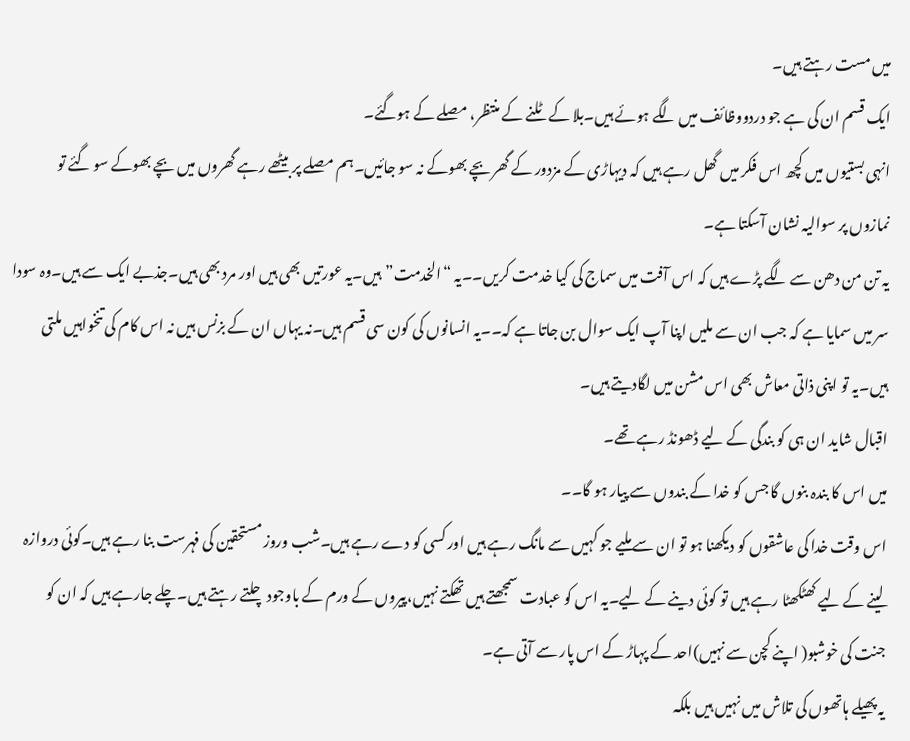میں مست رہتے ہیں۔
ایک قسم ان کی ہے جو دردووظائف میں لگے ہوئے ہیں۔بلا کے ٹلنے کے منتظر، مصلے کے ہوگئے۔
انہی بستیوں میں کچھ اس فکر میں گھل رہے ہیں کہ دیہاڑی کے مزدور کے گھر بچے بھوکے نہ سو جائیں۔ہم مصلے پر بیٹھے رہے گھروں میں بچے بھوکے سو گئے تو نمازوں پر سوالیہ نشان آسکتا ہے۔
یہ تن من دھن سے لگے پڑے ہیں کہ اس آفت میں سماج کی کیا خدمت کریں۔۔یہ “الخدمت”ہیں۔یہ عورتیں بھی ہیں اور مرد بھی ہیں۔جذبے ایک سے ہیں۔وہ سودا سر میں سمایا ہے کہ جب ان سے ملیں اپنا آپ ایک سوال بن جاتا ہے کہ۔۔یہ انسانوں کی کون سی قسم ہیں۔نہ یہاں ان کے بزنس ہیں نہ اس کام کی تنخواہیں ملتی ہیں۔یہ تو اپنی ذاتی معاش بھی اس مشن میں لگادیتے ہیں۔
اقبال شاید ان ہی کو بندگی کے لیے ڈھونڈ رہے تھے۔
میں اس کا بندہ بنوں گا جس کو خدا کے بندوں سے پیار ہو گا۔۔
اس وقت خدا کی عاشقوں کو دیکھنا ہو تو ان سے ملیے جو کہیں سے مانگ رہے ہیں اور کسی کو دے رہے ہیں۔شب وروز مستحقین کی فہرست بنا رہے ہیں۔کوئی دروازہ لینے کے لیے کھٹکھٹا رہے ہیں تو کوئی دینے کے لیے۔یہ اس کو عبادت سمجھتے ہیں تھکتے نہیں،پیروں کے ورم کے باوجود چلتے رہتے ہیں۔چلے جارہے ہیں کہ ان کو جنت کی خوشبو( اپنے کچن سے نہیں)احد کے پہاڑ کے اس پار سے آتی ہے۔
یہ پھیلے ہاتھوں کی تلاش میں نہیں ہیں بلکہ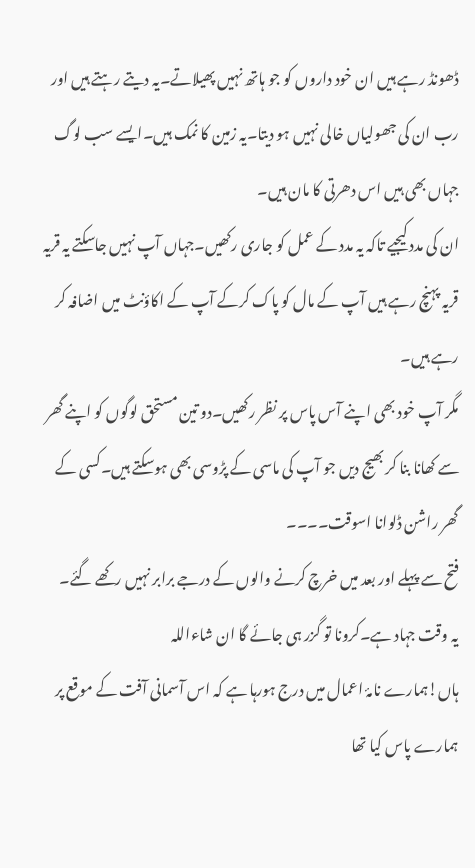ڈھونڈ رہے ہیں ان خود داروں کو جو ہاتھ نہیں پھیلاتے۔یہ دیتے رہتے ہیں اور رب ان کی جھولیاں خالی نہیں ہو دیتا۔یہ زمین کا نمک ہیں۔ایسے سب لوگ جہاں بھی ہیں اس دھرتی کا مان ہیں۔
ان کی مدد کیجیے تاکہ یہ مدد کے عمل کو جاری رکھیں۔جہاں آپ نہیں جاسکتے یہ قریہ قریہ پہنچ رہے ہیں آپ کے مال کو پاک کرکے آپ کے اکاؤنٹ میں اضافہ کر رہے ہیں۔
مگر آپ خود بھی اپنے آس پاس پر نظر رکھیں۔دو تین مستحق لوگوں کو اپنے گھر سے کھانا بنا کر بھیج دیں جو آپ کی ماسی کے پڑوسی بھی ہوسکتے ہیں۔کسی کے گھر راشن ڈلوانا اسوقت۔۔۔۔
فتح سے پہلے اور بعد میں خرچ کرنے والوں کے درجے برابر نہیں رکھے گئے۔
یہ وقت جہاد ہے۔کرونا تو گزر ہی جائے گا ان شاءاللہ
ہاں!ہمارے نامۂ اعمال میں درج ہورہا ہے کہ اس آسمانی آفت کے موقع پر ہمارے پاس کیا تھا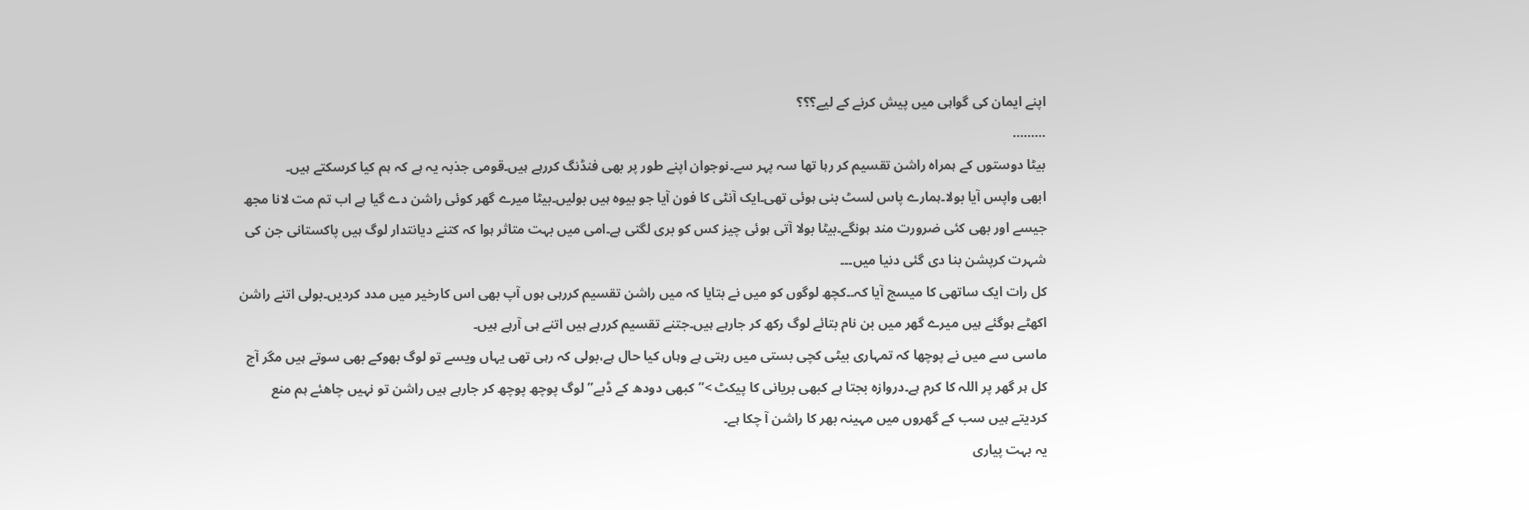اپنے ایمان کی گواہی میں پیش کرنے کے لیے؟؟؟
………
بیٹا دوستوں کے ہمراہ راشن تقسیم کر رہا تھا سہ پہر سے۔نوجوان اپنے طور پر بھی فنڈنگ کررہے ہیں۔قومی جذبہ یہ ہے کہ ہم کیا کرسکتے ہیں۔
ابھی واپس آیا بولا۔ہمارے پاس لسٹ بنی ہوئی تھی۔ایک آنٹی کا فون آیا جو بیوہ ہیں بولیں۔بیٹا میرے گھر کوئی راشن دے گیا ہے اب تم مت لانا مجھ جیسے اور بھی کئی ضرورت مند ہونگے۔بیٹا بولا آتی ہوئی چیز کس کو بری لگتی ہے۔امی میں بہت متاثر ہوا کہ کتنے دیانتدار لوگ ہیں پاکستانی جن کی شہرت کرپشن بنا دی گئی دنیا میں۔۔۔
کل رات ایک ساتھی کا میسج آیا کہ۔۔کچھ لوگوں کو میں نے بتایا کہ میں راشن تقسیم کررہی ہوں آپ بھی اس کارخیر میں مدد کردیں۔بولی اتنے راشن اکھٹے ہوگئے ہیں میرے گھر میں بن نام بتائے لوگ رکھ کر جارہے ہیں۔جتنے تقسیم کررہے ہیں اتنے ہی آرہے ہیں۔
ماسی سے میں نے پوچھا کہ تمہاری بیٹی کچی بستی میں رہتی ہے وہاں کیا حال ہے،بولی کہ رہی تھی یہاں ویسے تو لوگ بھوکے بھی سوتے ہیں مگر آج کل ہر گھر پر اللہ کا کرم ہے۔دروازہ بجتا ہے کبھی بریانی کا پیکٹ >”کبھی دودھ کے ڈبے”لوگ پوچھ پوچھ کر جارہے ہیں راشن تو نہیں چاھئے ہم منع کردیتے ہیں سب کے گھروں میں مہینہ بھر کا راشن آ چکا ہے۔
یہ بہت پیاری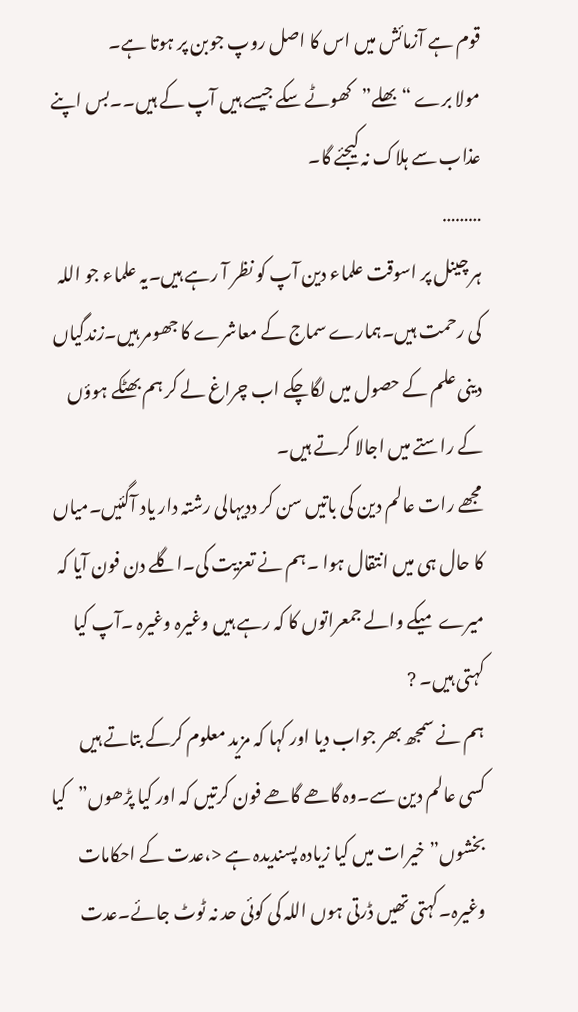قوم ہے آزمائش میں اس کا اصل روپ جوبن پر ہوتا ہے۔
مولا برے “بھلے”کھوٹے سکے جیسے ہیں آپ کے ہیں۔۔بس اپنے عذاب سے ہلاک نہ کیجئے گا۔
………
ہر چینل پر اسوقت علماء دین آپ کو نظر آ رہے ہیں۔یہ علماء جو اللہ کی رحمت ہیں۔ہمارے سماج کے معاشرے کا جھومر ہیں۔زندگیاں دینی علم کے حصول میں لگاچکے اب چراغ لے کر ہم بھٹکے ہوؤں کے راستے میں اجالا کرتے ہیں۔
مجھے رات عالم دین کی باتیں سن کر ددیہالی رشتہ دار یاد آگئیں۔میاں کا حال ہی میں انتقال ہوا ۔ہم نے تعزیت کی۔اگلے دن فون آیا کہ میرے میکے والے جمعراتوں کا کہ رہے ہیں وغیرہ وغیرہ ۔آپ کیا کہتی ہیں۔ ?
ہم نے سمجھ بھر جواب دیا اور کہا کہ مزید معلوم کرکے بتاتے ہیں کسی عالم دین سے۔وہ گاھے گاھے فون کرتیں کہ اور کیا پڑھوں”کیا بخشوں”خیرات میں کیا زیادہ پسندیدہ ہے <،عدت کے احکامات وغیرہ۔کہتی تھیں ڈرتی ہوں اللہ کی کوئی حد نہ ٹوٹ جائے۔عدت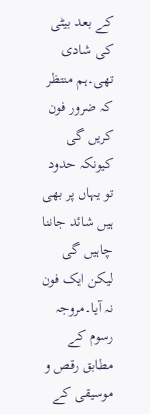کے بعد بیٹی کی شادی تھی۔ہم منتظر کہ ضرور فون کریں گی کیونکہ حدود تو یہاں پر بھی ہیں شائد جاننا چاہیں گی لیکن ایک فون نہ آیا۔مروجہ رسوم کے مطابق رقص و موسیقی کے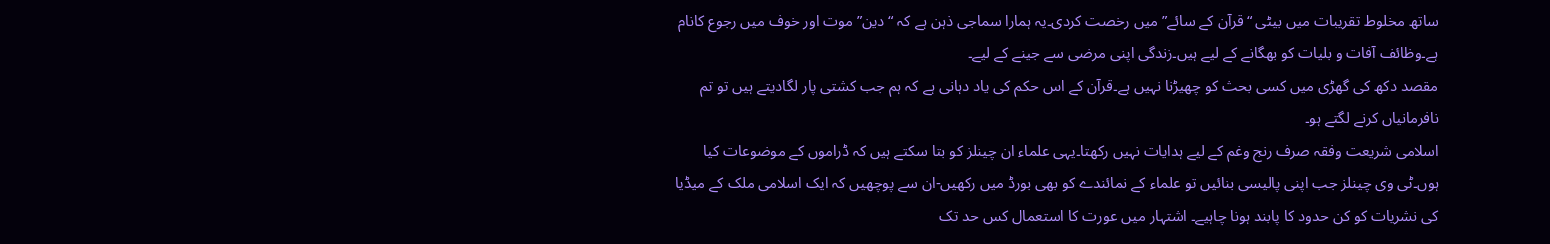ساتھ مخلوط تقریبات میں بیٹی “قرآن کے سائے” میں رخصت کردی۔یہ ہمارا سماجی ذہن ہے کہ “دین” موت اور خوف میں رجوع کانام ہے۔وظائف آفات و بلیات کو بھگانے کے لیے ہیں۔زندگی اپنی مرضی سے جینے کے لیے۔
مقصد دکھ کی گھڑی میں کسی بحث کو چھیڑنا نہیں ہے۔قرآن کے اس حکم کی یاد دہانی ہے کہ ہم جب کشتی پار لگادیتے ہیں تو تم نافرمانیاں کرنے لگتے ہو۔
اسلامی شریعت وفقہ صرف رنج وغم کے لیے ہدایات نہیں رکھتا۔یہی علماء ان چینلز کو بتا سکتے ہیں کہ ڈراموں کے موضوعات کیا ہوں۔ٹی وی چینلز جب اپنی پالیسی بنائیں تو علماء کے نمائندے کو بھی بورڈ میں رکھیں-ان سے پوچھیں کہ ایک اسلامی ملک کے میڈیا کی نشریات کو کن حدود کا پابند ہونا چاہیے۔ اشتہار میں عورت کا استعمال کس حد تک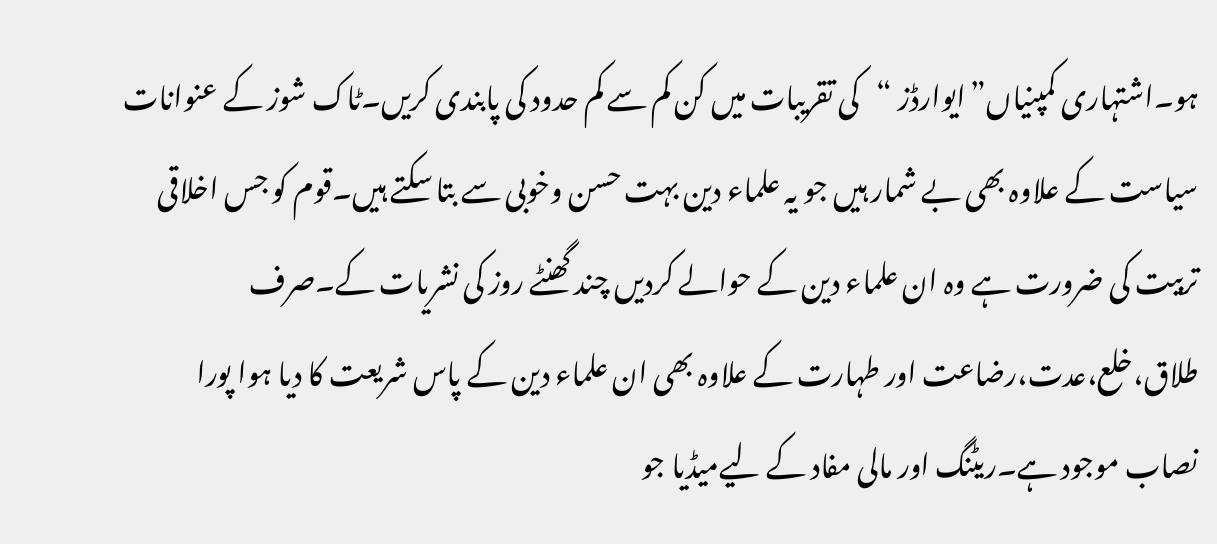ہو۔اشتہاری کمپنیاں”ایوارڈز “کی تقریبات میں کن کم سے کم حدود کی پابندی کریں۔ٹاک شوز کے عنوانات سیاست کے علاوہ بھی بے شمار ہیں جو یہ علماء دین بہت حسن وخوبی سے بتا سکتے ہیں۔قوم کو جس اخلاقی تربیت کی ضرورت ہے وہ ان علماء دین کے حوالے کردیں چند گھنٹے روز کی نشریات کے۔صرف طلاق،خلع،عدت،رضاعت اور طہارت کے علاوہ بھی ان علماء دین کے پاس شریعت کا دیا ہوا پورا نصاب موجود ہے۔ریٹنگ اور مالی مفاد کے لیےمیڈیا جو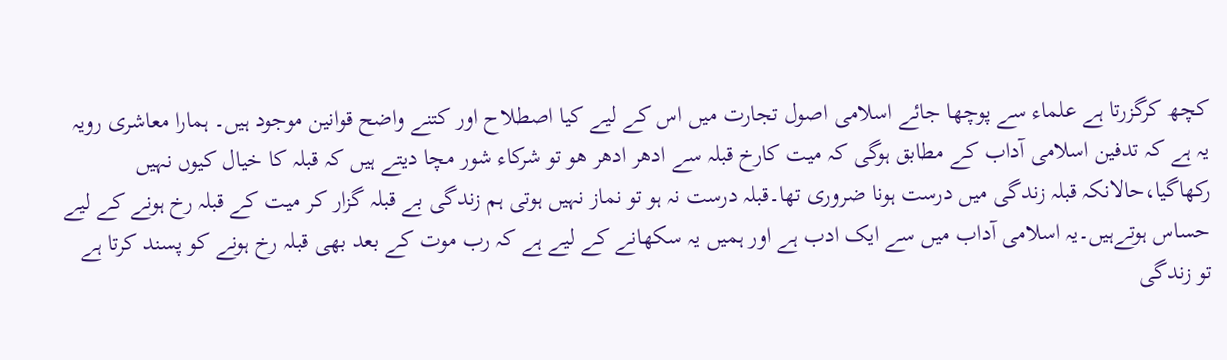کچھ کرگزرتا ہے علماء سے پوچھا جائے اسلامی اصول تجارت میں اس کے لیے کیا اصطلاح اور کتنے واضح قوانین موجود ہیں۔ ہمارا معاشری رویہ یہ ہے کہ تدفین اسلامی آداب کے مطابق ہوگی کہ میت کارخ قبلہ سے ادھر ادھر ھو تو شرکاء شور مچا دیتے ہیں کہ قبلہ کا خیال کیوں نہیں رکھاگیا،حالانکہ قبلہ زندگی میں درست ہونا ضروری تھا۔قبلہ درست نہ ہو تو نماز نہیں ہوتی ہم زندگی بے قبلہ گزار کر میت کے قبلہ رخ ہونے کے لیے حساس ہوتےہیں۔یہ اسلامی آداب میں سے ایک ادب ہے اور ہمیں یہ سکھانے کے لیے ہے کہ رب موت کے بعد بھی قبلہ رخ ہونے کو پسند کرتا ہے تو زندگی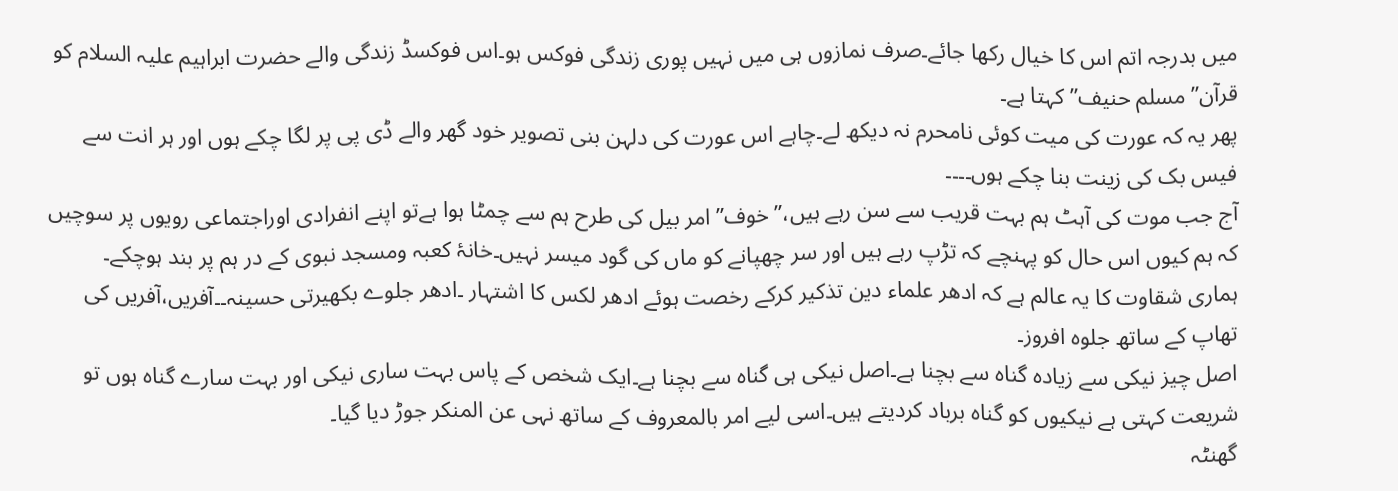میں بدرجہ اتم اس کا خیال رکھا جائے۔صرف نمازوں ہی میں نہیں پوری زندگی فوکس ہو۔اس فوکسڈ زندگی والے حضرت ابراہیم علیہ السلام کو قرآن”مسلم حنیف”کہتا ہے۔
پھر یہ کہ عورت کی میت کوئی نامحرم نہ دیکھ لے۔چاہے اس عورت کی دلہن بنی تصویر خود گھر والے ڈی پی پر لگا چکے ہوں اور ہر انت سے فیس بک کی زینت بنا چکے ہوں۔۔۔۔
آج جب موت کی آہٹ ہم بہت قریب سے سن رہے ہیں،”خوف” امر بیل کی طرح ہم سے چمٹا ہوا ہےتو اپنے انفرادی اوراجتماعی رویوں پر سوچیں کہ ہم کیوں اس حال کو پہنچے کہ تڑپ رہے ہیں اور سر چھپانے کو ماں کی گود میسر نہیں۔خانۂ کعبہ ومسجد نبوی کے در ہم پر بند ہوچکے۔
ہماری شقاوت کا یہ عالم ہے کہ ادھر علماء دین تذکیر کرکے رخصت ہوئے ادھر لکس کا اشتہار ۔ادھر جلوے بکھیرتی حسینہ۔۔آفریں،آفریں کی تھاپ کے ساتھ جلوه افروز۔
اصل چیز نیکی سے زیادہ گناہ سے بچنا ہے۔اصل نیکی ہی گناہ سے بچنا ہے۔ایک شخص کے پاس بہت ساری نیکی اور بہت سارے گناہ ہوں تو شریعت کہتی ہے نیکیوں کو گناہ برباد کردیتے ہیں۔اسی لیے امر بالمعروف کے ساتھ نہی عن المنکر جوڑ دیا گیا۔
گھنٹہ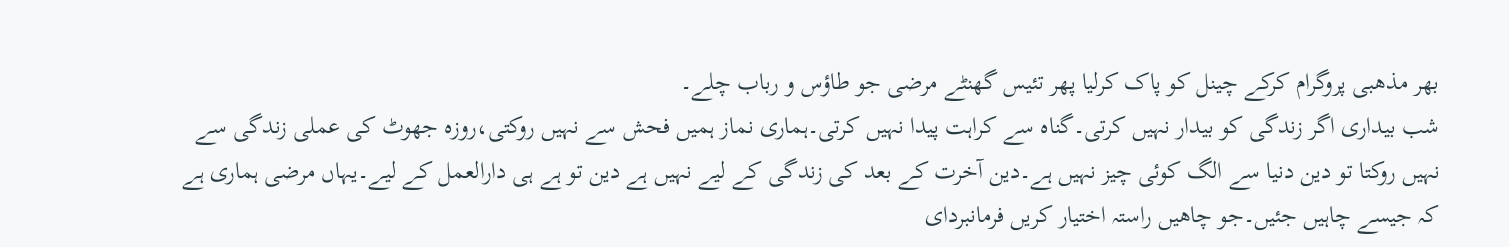بھر مذھبی پروگرام کرکے چینل کو پاک کرلیا پھر تئیس گھنٹے مرضی جو طاؤس و رباب چلے۔
شب بیداری اگر زندگی کو بیدار نہیں کرتی۔گناہ سے کراہت پیدا نہیں کرتی۔ہماری نماز ہمیں فحش سے نہیں روکتی،روزہ جھوٹ کی عملی زندگی سے نہیں روکتا تو دین دنیا سے الگ کوئی چیز نہیں ہے۔دین آخرت کے بعد کی زندگی کے لیے نہیں ہے دین تو ہے ہی دارالعمل کے لیے۔یہاں مرضی ہماری ہے کہ جیسے چاہیں جئیں۔جو چاھیں راستہ اختیار کریں فرمانبردای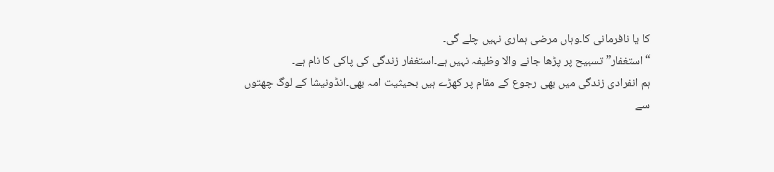کا یا نافرمانی کا۔وہاں مرضی ہماری نہیں چلے گی۔
“استغفار” تسبیح پر پڑھا جانے والا وظیفہ نہیں ہے۔استغفار زندگی کی پاکی کا نام ہے۔
ہم انفرادی زندگی میں بھی رجوع کے مقام پر کھڑے ہیں بحیثیت امہ بھی۔انڈونیشا کے لوگ چھتوں سے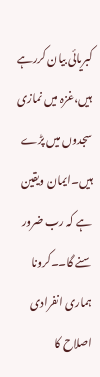کبریائی بیان کررہے ہیں،غزہ میں نمازی سجدوں میں پڑے ہیں۔ایمان ویقین ہے کہ رب ضرور سنے گا۔۔کرونا ہماری انفرادی اصلاح کا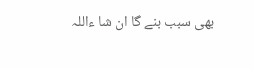بھی سبب بنے گا ان شا ءاللہ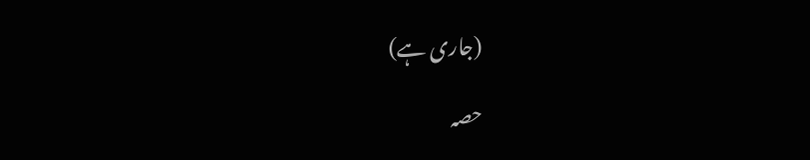(جاری ہے)

حصہ